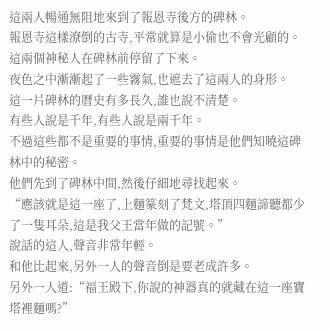這兩人暢通無阻地來到了報恩寺後方的碑林。
報恩寺這樣潦倒的古寺,平常就算是小偷也不會光顧的。
這兩個神秘人在碑林前停留了下來。
夜色之中漸漸起了一些霧氣,也遮去了這兩人的身形。
這一片碑林的曆史有多長久,誰也說不清楚。
有些人說是千年,有些人說是兩千年。
不過這些都不是重要的事情,重要的事情是他們知曉這碑林中的秘密。
他們先到了碑林中間,然後仔細地尋找起來。
“應該就是這一座了,上麵篆刻了梵文,塔頂四麵諦聽都少了一隻耳朵,這是我父王當年做的記號。”
說話的這人,聲音非常年輕。
和他比起來,另外一人的聲音倒是要老成許多。
另外一人道:“福王殿下,你說的神器真的就藏在這一座寶塔裡麵嗎?”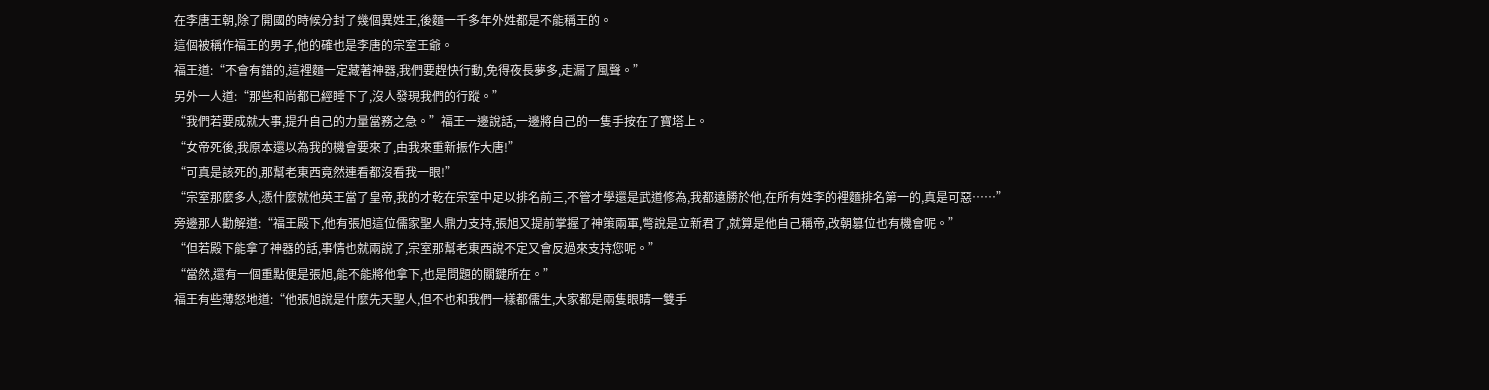在李唐王朝,除了開國的時候分封了幾個異姓王,後麵一千多年外姓都是不能稱王的。
這個被稱作福王的男子,他的確也是李唐的宗室王爺。
福王道:“不會有錯的,這裡麵一定藏著神器,我們要趕快行動,免得夜長夢多,走漏了風聲。”
另外一人道:“那些和尚都已經睡下了,沒人發現我們的行蹤。”
“我們若要成就大事,提升自己的力量當務之急。”福王一邊說話,一邊將自己的一隻手按在了寶塔上。
“女帝死後,我原本還以為我的機會要來了,由我來重新振作大唐!”
“可真是該死的,那幫老東西竟然連看都沒看我一眼!”
“宗室那麼多人,憑什麼就他英王當了皇帝,我的才乾在宗室中足以排名前三,不管才學還是武道修為,我都遠勝於他,在所有姓李的裡麵排名第一的,真是可惡……”
旁邊那人勸解道:“福王殿下,他有張旭這位儒家聖人鼎力支持,張旭又提前掌握了神策兩軍,彆說是立新君了,就算是他自己稱帝,改朝篡位也有機會呢。”
“但若殿下能拿了神器的話,事情也就兩說了,宗室那幫老東西說不定又會反過來支持您呢。”
“當然,還有一個重點便是張旭,能不能將他拿下,也是問題的關鍵所在。”
福王有些薄怒地道:“他張旭說是什麼先天聖人,但不也和我們一樣都儒生,大家都是兩隻眼睛一雙手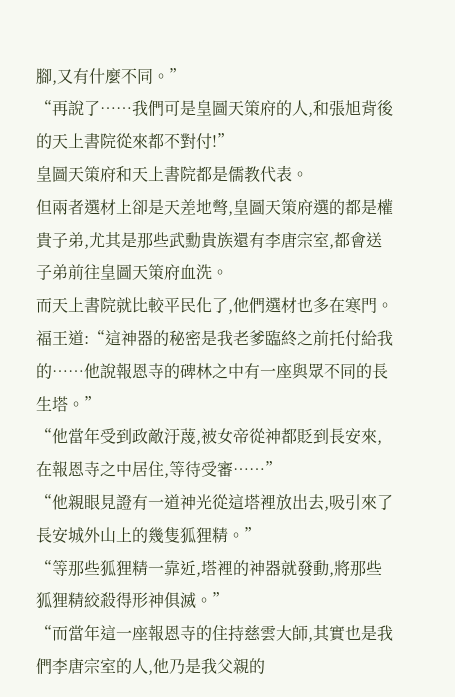腳,又有什麼不同。”
“再說了……我們可是皇圖天策府的人,和張旭背後的天上書院從來都不對付!”
皇圖天策府和天上書院都是儒教代表。
但兩者選材上卻是天差地彆,皇圖天策府選的都是權貴子弟,尤其是那些武勳貴族還有李唐宗室,都會送子弟前往皇圖天策府血洗。
而天上書院就比較平民化了,他們選材也多在寒門。
福王道:“這神器的秘密是我老爹臨終之前托付給我的……他說報恩寺的碑林之中有一座與眾不同的長生塔。”
“他當年受到政敵汙蔑,被女帝從神都貶到長安來,在報恩寺之中居住,等待受審……”
“他親眼見證有一道神光從這塔裡放出去,吸引來了長安城外山上的幾隻狐狸精。”
“等那些狐狸精一靠近,塔裡的神器就發動,將那些狐狸精絞殺得形神俱滅。”
“而當年這一座報恩寺的住持慈雲大師,其實也是我們李唐宗室的人,他乃是我父親的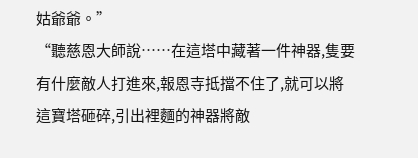姑爺爺。”
“聽慈恩大師說……在這塔中藏著一件神器,隻要有什麼敵人打進來,報恩寺抵擋不住了,就可以將這寶塔砸碎,引出裡麵的神器將敵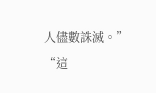人儘數誅滅。”
“這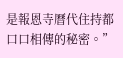是報恩寺曆代住持都口口相傳的秘密。”